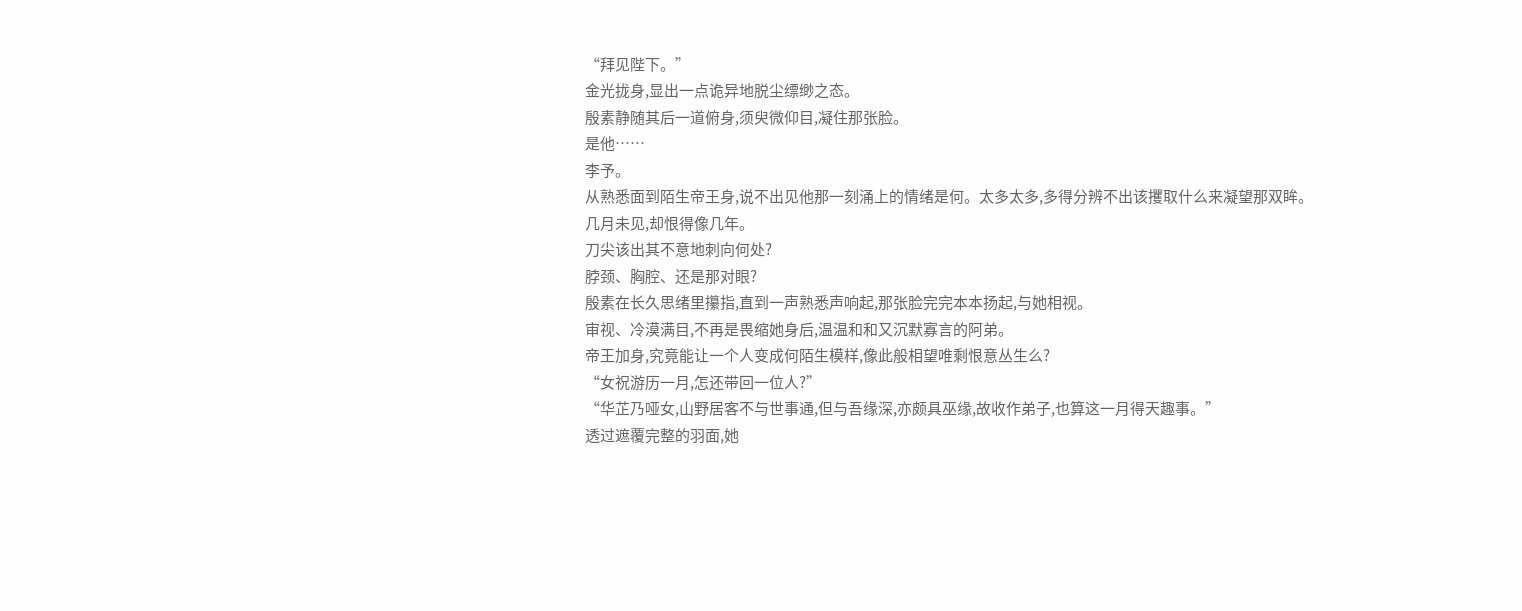“拜见陛下。”
金光拢身,显出一点诡异地脱尘缥缈之态。
殷素静随其后一道俯身,须臾微仰目,凝住那张脸。
是他……
李予。
从熟悉面到陌生帝王身,说不出见他那一刻涌上的情绪是何。太多太多,多得分辨不出该攫取什么来凝望那双眸。
几月未见,却恨得像几年。
刀尖该出其不意地刺向何处?
脖颈、胸腔、还是那对眼?
殷素在长久思绪里攥指,直到一声熟悉声响起,那张脸完完本本扬起,与她相视。
审视、冷漠满目,不再是畏缩她身后,温温和和又沉默寡言的阿弟。
帝王加身,究竟能让一个人变成何陌生模样,像此般相望唯剩恨意丛生么?
“女祝游历一月,怎还带回一位人?”
“华芷乃哑女,山野居客不与世事通,但与吾缘深,亦颇具巫缘,故收作弟子,也算这一月得天趣事。”
透过遮覆完整的羽面,她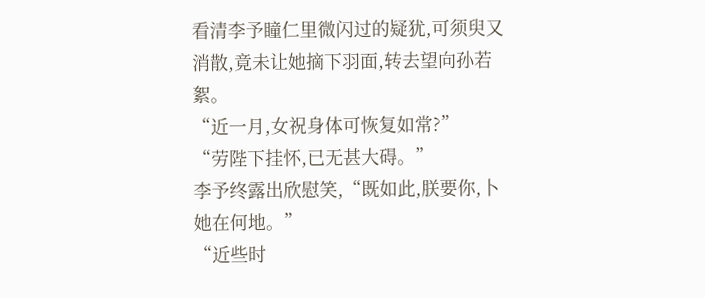看清李予瞳仁里微闪过的疑犹,可须臾又消散,竟未让她摘下羽面,转去望向孙若絮。
“近一月,女祝身体可恢复如常?”
“劳陛下挂怀,已无甚大碍。”
李予终露出欣慰笑,“既如此,朕要你,卜她在何地。”
“近些时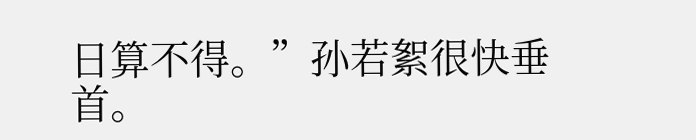日算不得。”孙若絮很快垂首。